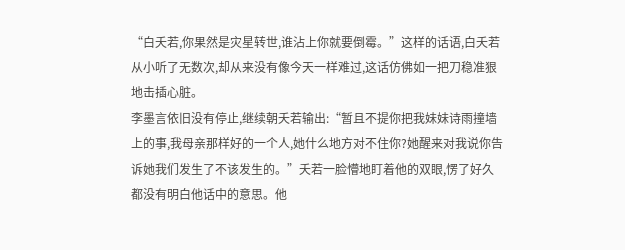“白夭若,你果然是灾星转世,谁沾上你就要倒霉。”这样的话语,白夭若从小听了无数次,却从来没有像今天一样难过,这话仿佛如一把刀稳准狠地击插心脏。
李墨言依旧没有停止,继续朝夭若输出:“暂且不提你把我妹妹诗雨撞墙上的事,我母亲那样好的一个人,她什么地方对不住你?她醒来对我说你告诉她我们发生了不该发生的。”夭若一脸懵地盯着他的双眼,愣了好久都没有明白他话中的意思。他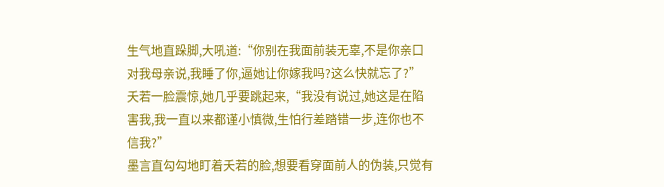生气地直跺脚,大吼道:“你别在我面前装无辜,不是你亲口对我母亲说,我睡了你,逼她让你嫁我吗?这么快就忘了?”
夭若一脸震惊,她几乎要跳起来,“我没有说过,她这是在陷害我,我一直以来都谨小慎微,生怕行差踏错一步,连你也不信我?”
墨言直勾勾地盯着夭若的脸,想要看穿面前人的伪装,只觉有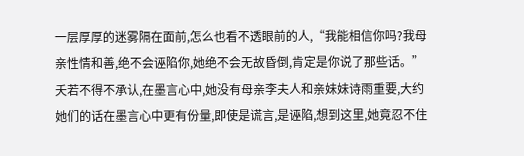一层厚厚的迷雾隔在面前,怎么也看不透眼前的人,“我能相信你吗?我母亲性情和善,绝不会诬陷你,她绝不会无故昏倒,肯定是你说了那些话。”
夭若不得不承认,在墨言心中,她没有母亲李夫人和亲妹妹诗雨重要,大约她们的话在墨言心中更有份量,即使是谎言,是诬陷,想到这里,她竟忍不住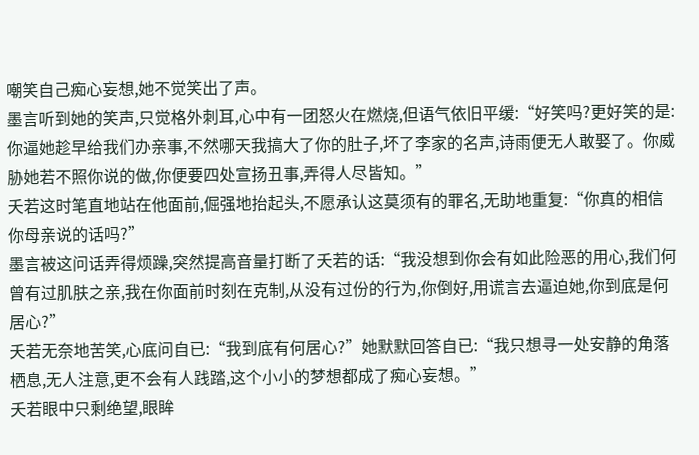嘲笑自己痴心妄想,她不觉笑出了声。
墨言听到她的笑声,只觉格外刺耳,心中有一团怒火在燃烧,但语气依旧平缓:“好笑吗?更好笑的是:你逼她趁早给我们办亲事,不然哪天我搞大了你的肚子,坏了李家的名声,诗雨便无人敢娶了。你威胁她若不照你说的做,你便要四处宣扬丑事,弄得人尽皆知。”
夭若这时笔直地站在他面前,倔强地抬起头,不愿承认这莫须有的罪名,无助地重复:“你真的相信你母亲说的话吗?”
墨言被这问话弄得烦躁,突然提高音量打断了夭若的话:“我没想到你会有如此险恶的用心,我们何曾有过肌肤之亲,我在你面前时刻在克制,从没有过份的行为,你倒好,用谎言去逼迫她,你到底是何居心?”
夭若无奈地苦笑,心底问自已:“我到底有何居心?”她默默回答自已:“我只想寻一处安静的角落栖息,无人注意,更不会有人践踏,这个小小的梦想都成了痴心妄想。”
夭若眼中只剩绝望,眼眸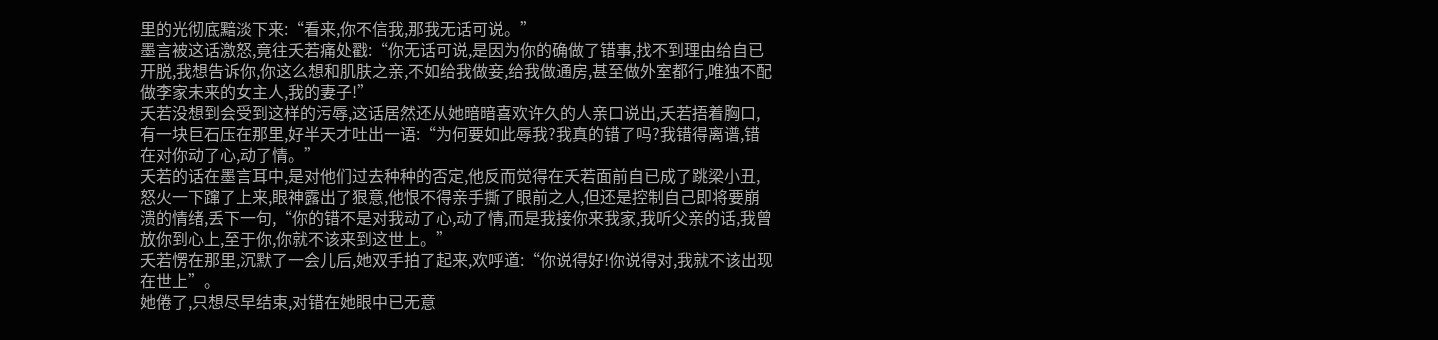里的光彻底黯淡下来:“看来,你不信我,那我无话可说。”
墨言被这话激怒,竟往夭若痛处戳:“你无话可说,是因为你的确做了错事,找不到理由给自已开脱,我想告诉你,你这么想和肌肤之亲,不如给我做妾,给我做通房,甚至做外室都行,唯独不配做李家未来的女主人,我的妻子!”
夭若没想到会受到这样的污辱,这话居然还从她暗暗喜欢许久的人亲口说出,夭若捂着胸口,有一块巨石压在那里,好半天才吐出一语:“为何要如此辱我?我真的错了吗?我错得离谱,错在对你动了心,动了情。”
夭若的话在墨言耳中,是对他们过去种种的否定,他反而觉得在夭若面前自已成了跳梁小丑,怒火一下蹿了上来,眼神露出了狠意,他恨不得亲手撕了眼前之人,但还是控制自己即将要崩溃的情绪,丢下一句,“你的错不是对我动了心,动了情,而是我接你来我家,我听父亲的话,我曾放你到心上,至于你,你就不该来到这世上。”
夭若愣在那里,沉默了一会儿后,她双手拍了起来,欢呼道:“你说得好!你说得对,我就不该出现在世上”。
她倦了,只想尽早结束,对错在她眼中已无意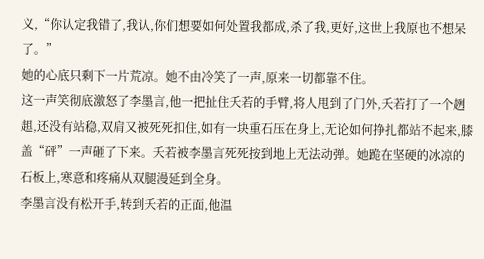义,“你认定我错了,我认,你们想要如何处置我都成,杀了我,更好,这世上我原也不想呆了。”
她的心底只剩下一片荒凉。她不由冷笑了一声,原来一切都靠不住。
这一声笑彻底激怒了李墨言,他一把扯住夭若的手臂,将人甩到了门外,夭若打了一个趔趄,还没有站稳,双肩又被死死扣住,如有一块重石压在身上,无论如何挣扎都站不起来,膝盖“砰”一声砸了下来。夭若被李墨言死死按到地上无法动弹。她跪在坚硬的冰凉的石板上,寒意和疼痛从双腿漫延到全身。
李墨言没有松开手,转到夭若的正面,他温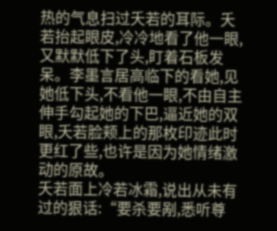热的气息扫过夭若的耳际。夭若抬起眼皮,冷冷地看了他一眼,又默默低下了头,盯着石板发呆。李墨言居高临下的看她,见她低下头,不看他一眼,不由自主伸手勾起她的下巴,逼近她的双眼,夭若脸颊上的那枚印迹此时更红了些,也许是因为她情绪激动的原故。
夭若面上冷若冰霜,说出从未有过的狠话:“要杀要剐,悉听尊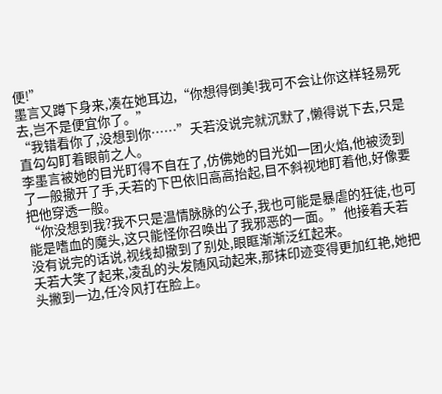便!”
墨言又蹲下身来,凑在她耳边,“你想得倒美!我可不会让你这样轻易死去,岂不是便宜你了。”
“我错看你了,没想到你……”夭若没说完就沉默了,懒得说下去,只是直勾勾盯着眼前之人。
李墨言被她的目光盯得不自在了,仿佛她的目光如一团火焰,他被烫到了一般撤开了手,夭若的下巴依旧高高抬起,目不斜视地盯着他,好像要把他穿透一般。
“你没想到我?我不只是温情脉脉的公子,我也可能是暴虐的狂徒,也可能是嗜血的魔头,这只能怪你召唤出了我邪恶的一面。”他接着夭若没有说完的话说,视线却撤到了别处,眼眶渐渐泛红起来。
夭若大笑了起来,凌乱的头发随风动起来,那抹印迹变得更加红艳,她把头撇到一边,任冷风打在脸上。